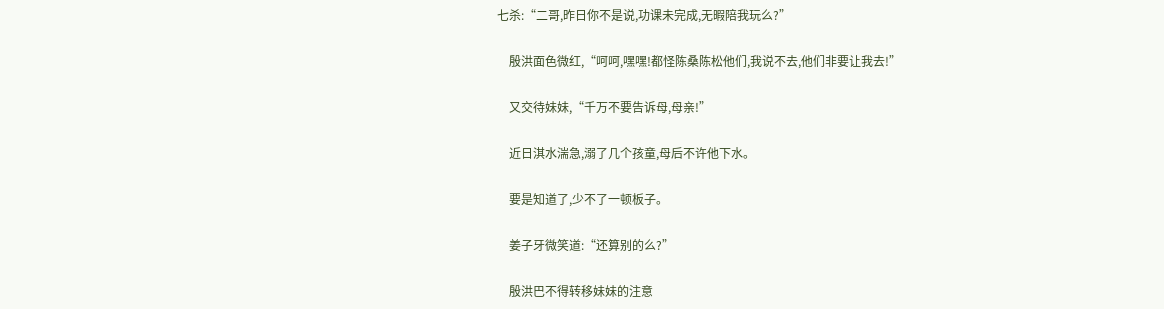七杀:“二哥,昨日你不是说,功课未完成,无暇陪我玩么?”

    殷洪面色微红,“呵呵,嘿嘿!都怪陈桑陈松他们,我说不去,他们非要让我去!”

    又交待妹妹,“千万不要告诉母,母亲!”

    近日淇水湍急,溺了几个孩童,母后不许他下水。

    要是知道了,少不了一顿板子。

    姜子牙微笑道:“还算别的么?”

    殷洪巴不得转移妹妹的注意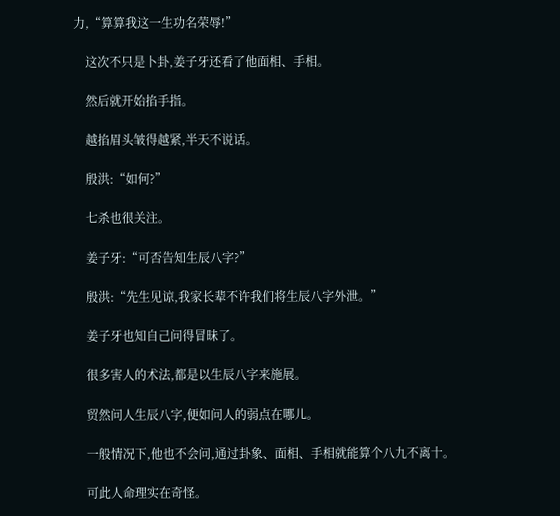力,“算算我这一生功名荣辱!”

    这次不只是卜卦,姜子牙还看了他面相、手相。

    然后就开始掐手指。

    越掐眉头皱得越紧,半天不说话。

    殷洪:“如何?”

    七杀也很关注。

    姜子牙:“可否告知生辰八字?”

    殷洪:“先生见谅,我家长辈不许我们将生辰八字外泄。”

    姜子牙也知自己问得冒昧了。

    很多害人的术法,都是以生辰八字来施展。

    贸然问人生辰八字,便如问人的弱点在哪儿。

    一般情况下,他也不会问,通过卦象、面相、手相就能算个八九不离十。

    可此人命理实在奇怪。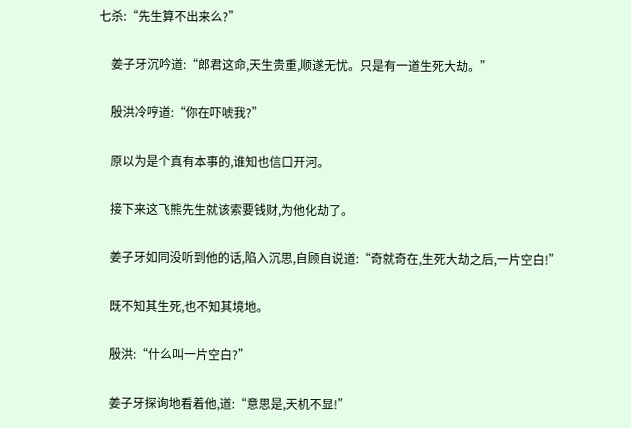七杀:“先生算不出来么?”

    姜子牙沉吟道:“郎君这命,天生贵重,顺遂无忧。只是有一道生死大劫。”

    殷洪冷哼道:“你在吓唬我?”

    原以为是个真有本事的,谁知也信口开河。

    接下来这飞熊先生就该索要钱财,为他化劫了。

    姜子牙如同没听到他的话,陷入沉思,自顾自说道:“奇就奇在,生死大劫之后,一片空白!”

    既不知其生死,也不知其境地。

    殷洪:“什么叫一片空白?”

    姜子牙探询地看着他,道:“意思是,天机不显!”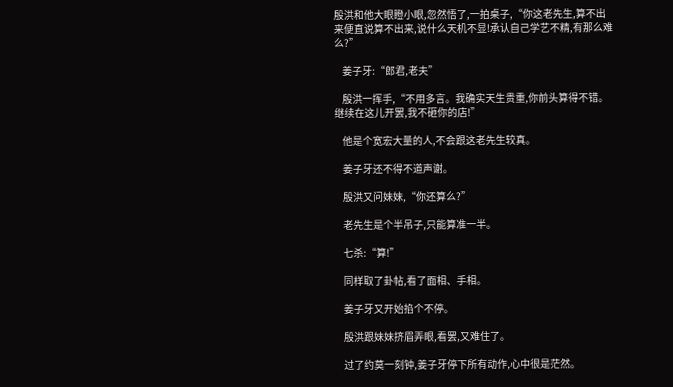殷洪和他大眼瞪小眼,忽然悟了,一拍桌子,“你这老先生,算不出来便直说算不出来,说什么天机不显!承认自己学艺不精,有那么难么?”

    姜子牙:“郎君,老夫”

    殷洪一挥手,“不用多言。我确实天生贵重,你前头算得不错。继续在这儿开罢,我不砸你的店!”

    他是个宽宏大量的人,不会跟这老先生较真。

    姜子牙还不得不道声谢。

    殷洪又问妹妹,“你还算么?”

    老先生是个半吊子,只能算准一半。

    七杀:“算!”

    同样取了卦帖,看了面相、手相。

    姜子牙又开始掐个不停。

    殷洪跟妹妹挤眉弄眼,看罢,又难住了。

    过了约莫一刻钟,姜子牙停下所有动作,心中很是茫然。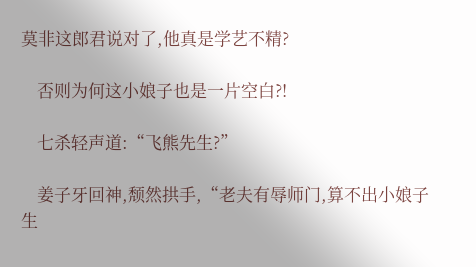莫非这郎君说对了,他真是学艺不精?

    否则为何这小娘子也是一片空白?!

    七杀轻声道:“飞熊先生?”

    姜子牙回神,颓然拱手,“老夫有辱师门,算不出小娘子生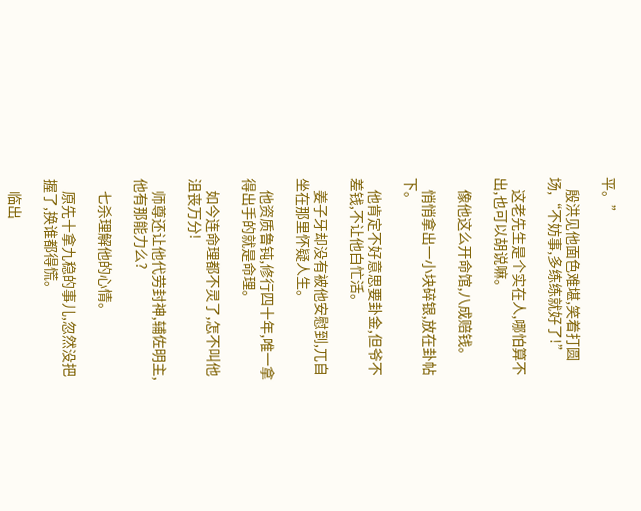平。”

    殷洪见他面色难堪,笑着打圆场,“不妨事,多练练就好了!”

    这老先生是个实在人,哪怕算不出,也可以胡说嘛。

    像他这么开命馆,八成赔钱。

    悄悄拿出一小块碎银,放在卦帖下。

    他肯定不好意思要卦金,但爷不差钱,不让他白忙活。

    姜子牙却没有被他安慰到,兀自坐在那里怀疑人生。

    他资质鲁钝,修行四十年,唯一拿得出手的就是命理。

    如今连命理都不灵了,怎不叫他沮丧万分!

    师尊还让他代劳封神,辅佐明主,他有那能力么?

    七杀理解他的心情。

    原先十拿九稳的事儿,忽然没把握了,换谁都得慌。

    临出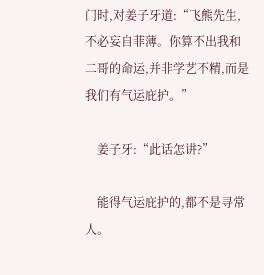门时,对姜子牙道:“飞熊先生,不必妄自菲薄。你算不出我和二哥的命运,并非学艺不精,而是我们有气运庇护。”

    姜子牙:“此话怎讲?”

    能得气运庇护的,都不是寻常人。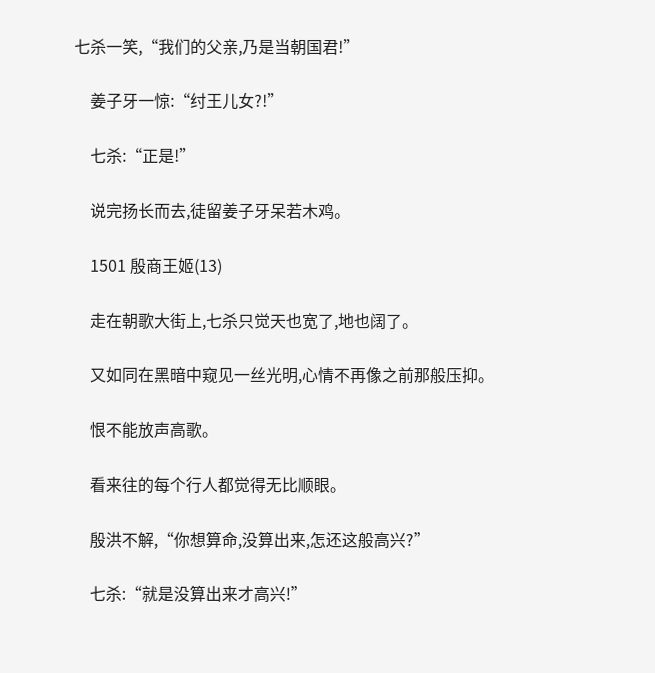七杀一笑,“我们的父亲,乃是当朝国君!”

    姜子牙一惊:“纣王儿女?!”

    七杀:“正是!”

    说完扬长而去,徒留姜子牙呆若木鸡。

    1501 殷商王姬(13)

    走在朝歌大街上,七杀只觉天也宽了,地也阔了。

    又如同在黑暗中窥见一丝光明,心情不再像之前那般压抑。

    恨不能放声高歌。

    看来往的每个行人都觉得无比顺眼。

    殷洪不解,“你想算命,没算出来,怎还这般高兴?”

    七杀:“就是没算出来才高兴!”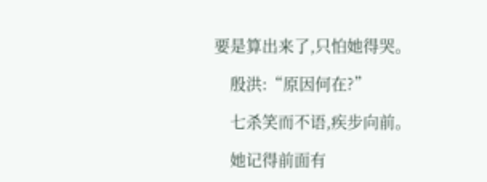要是算出来了,只怕她得哭。

    殷洪:“原因何在?”

    七杀笑而不语,疾步向前。

    她记得前面有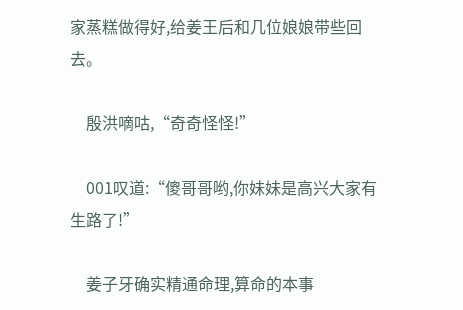家蒸糕做得好,给姜王后和几位娘娘带些回去。

    殷洪嘀咕,“奇奇怪怪!”

    001叹道:“傻哥哥哟,你妹妹是高兴大家有生路了!”

    姜子牙确实精通命理,算命的本事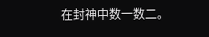在封神中数一数二。